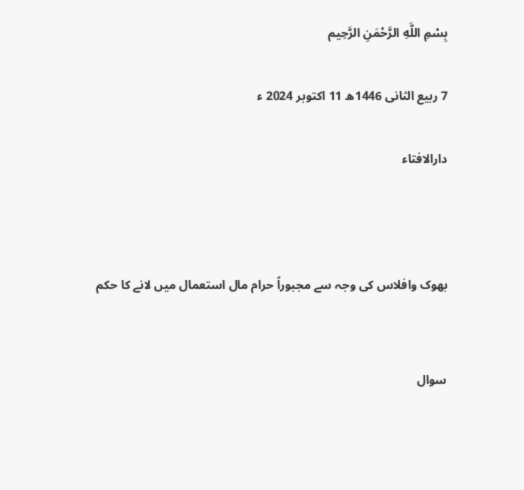بِسْمِ اللَّهِ الرَّحْمَنِ الرَّحِيم

7 ربیع الثانی 1446ھ 11 اکتوبر 2024 ء

دارالافتاء



بھوک وافلاس کی وجہ سے مجبوراً حرام مال استعمال میں لانے کا حکم


سوال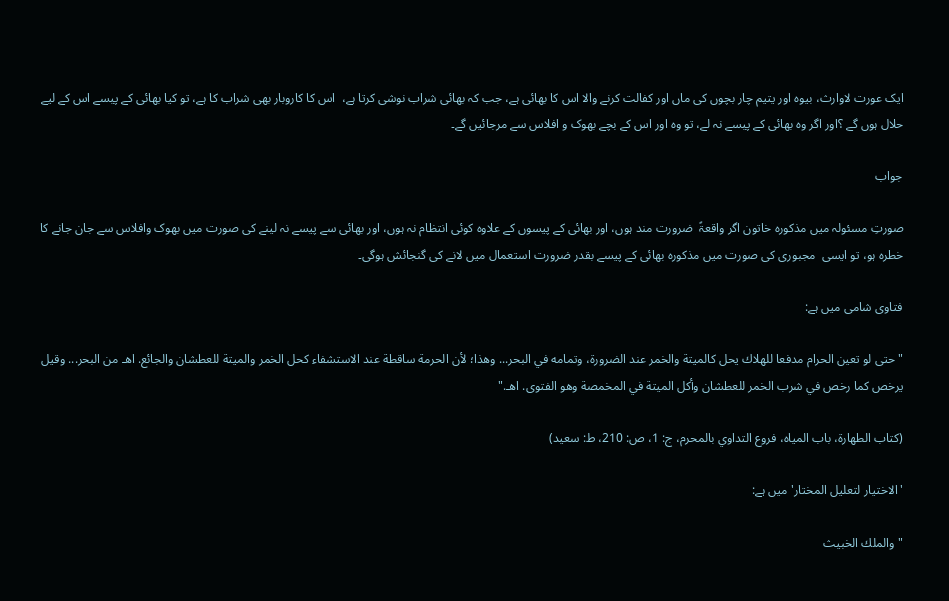ایک عورت لاوارث، بیوہ اور یتیم چار بچوں کی ماں اور کفالت کرنے والا اس کا بھائی ہے، جب کہ بھائی شراب نوشی کرتا ہے،  اس کا کاروبار بھی شراب کا ہے، تو کیا بھائی کے پیسے اس کے لیے حلال ہوں گے ؟اور اگر وہ بھائی کے پیسے نہ لے، تو وہ اور اس کے بچے بھوک و افلاس سے مرجائیں گے۔

جواب

صورتِ مسئولہ میں مذکورہ خاتون اگر واقعۃً  ضرورت مند ہوں، اور بھائی کے پیسوں کے علاوہ کوئی انتظام نہ ہوں، اور بھائی سے پیسے نہ لینے کی صورت میں بھوک وافلاس سے جان جانے کا خطرہ ہو، تو ایسی  مجبوری کی صورت میں مذکورہ بھائی کے پیسے بقدر ضرورت استعمال میں لانے کی گنجائش ہوگی۔

فتاوی شامی میں ہے:

"حتى لو تعين الحرام مدفعا للهلاك يحل كالميتة والخمر عند الضرورة، وتمامه في البحر... وهذا؛ لأن الحرمة ساقطة عند الاستشفاء كحل الخمر والميتة للعطشان والجائع. اهـ من البحر... وقيل يرخص كما رخص في شرب الخمر للعطشان وأكل الميتة في المخمصة وهو الفتوى. اهـ."

(كتاب الطهارة، ‌‌باب المياه، فروع التداوي بالمحرم، ج: 1، ص: 210، ط: سعید)

'الاختيار لتعليل المختار' میں ہے:

"والملك الخبيث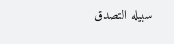سبيله التصدق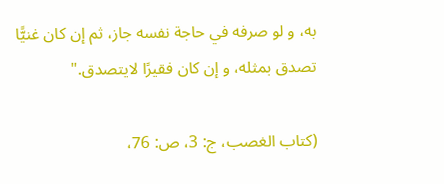به، و لو صرفه في حاجة نفسه جاز، ثم إن كان غنيًّا تصدق بمثله، و إن كان فقيرًا لايتصدق."

(کتاب الغصب، ج: 3، ص: 76،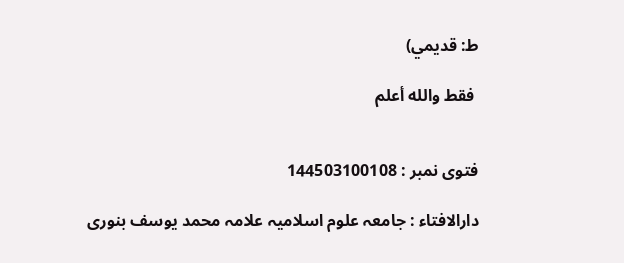ط: قدیمي)

 فقط والله أعلم


فتوی نمبر : 144503100108

دارالافتاء : جامعہ علوم اسلامیہ علامہ محمد یوسف بنوری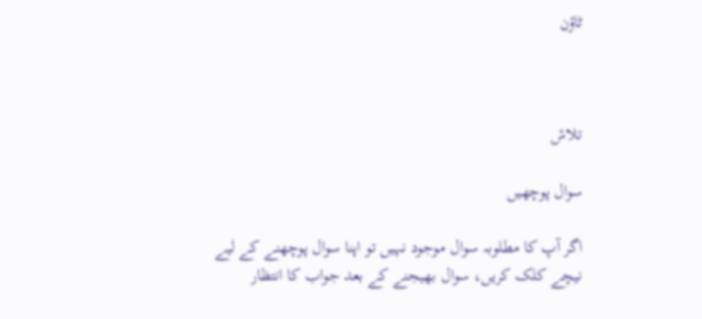ٹاؤن



تلاش

سوال پوچھیں

اگر آپ کا مطلوبہ سوال موجود نہیں تو اپنا سوال پوچھنے کے لیے نیچے کلک کریں، سوال بھیجنے کے بعد جواب کا انتظار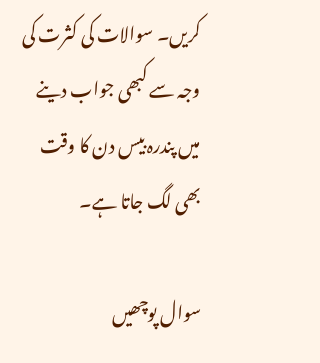کریں۔ سوالات کی کثرت کی وجہ سے کبھی جواب دینے میں پندرہ بیس دن کا وقت بھی لگ جاتا ہے۔

سوال پوچھیں